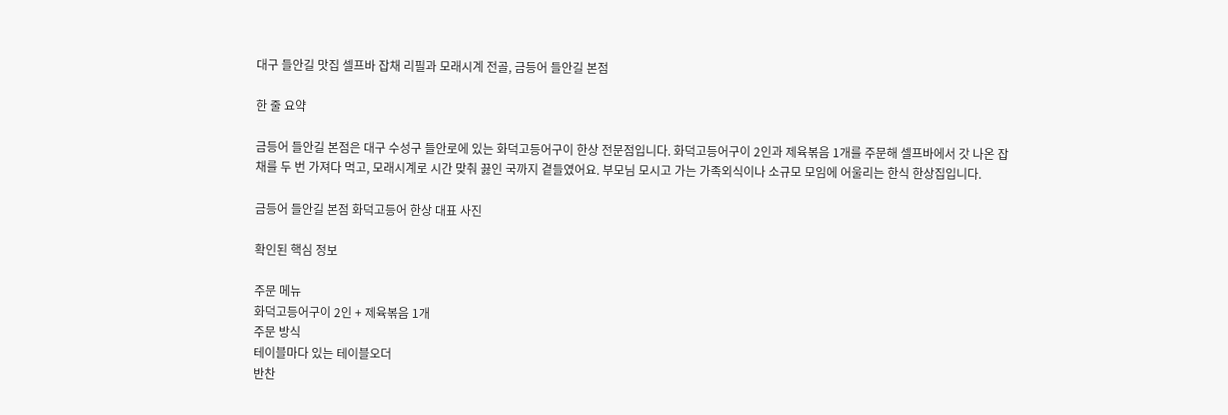대구 들안길 맛집 셀프바 잡채 리필과 모래시계 전골, 금등어 들안길 본점

한 줄 요약

금등어 들안길 본점은 대구 수성구 들안로에 있는 화덕고등어구이 한상 전문점입니다. 화덕고등어구이 2인과 제육볶음 1개를 주문해 셀프바에서 갓 나온 잡채를 두 번 가져다 먹고, 모래시계로 시간 맞춰 끓인 국까지 곁들였어요. 부모님 모시고 가는 가족외식이나 소규모 모임에 어울리는 한식 한상집입니다.

금등어 들안길 본점 화덕고등어 한상 대표 사진

확인된 핵심 정보

주문 메뉴
화덕고등어구이 2인 + 제육볶음 1개
주문 방식
테이블마다 있는 테이블오더
반찬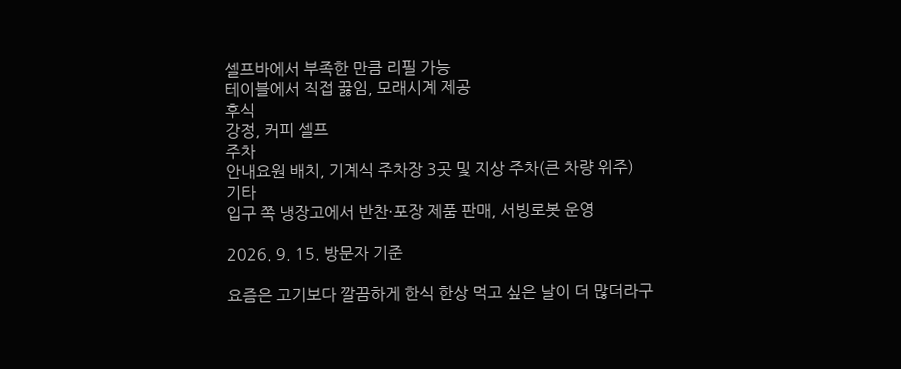셀프바에서 부족한 만큼 리필 가능
테이블에서 직접 끓임, 모래시계 제공
후식
강정, 커피 셀프
주차
안내요원 배치, 기계식 주차장 3곳 및 지상 주차(큰 차량 위주)
기타
입구 쪽 냉장고에서 반찬·포장 제품 판매, 서빙로봇 운영

2026. 9. 15. 방문자 기준

요즘은 고기보다 깔끔하게 한식 한상 먹고 싶은 날이 더 많더라구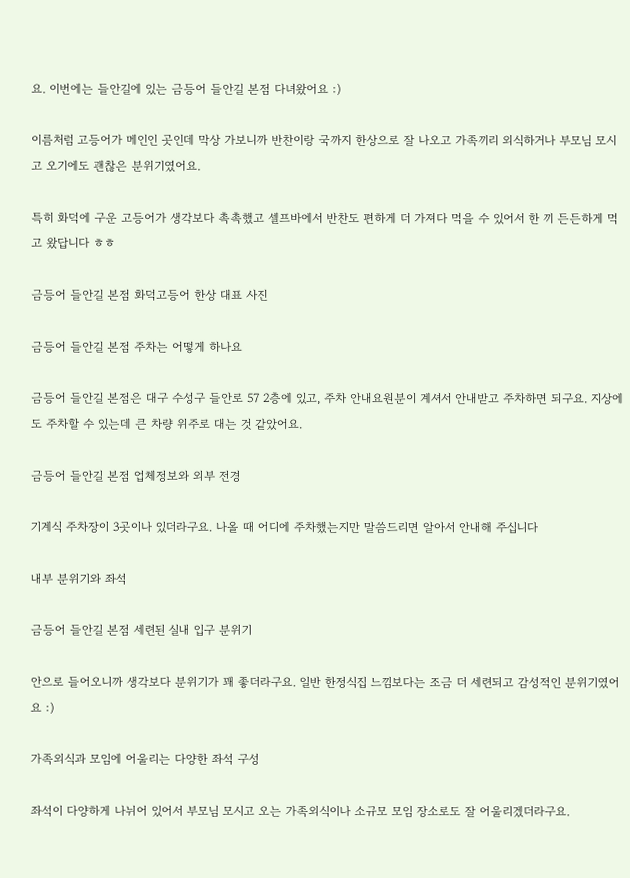요. 이번에는 들안길에 있는 금등어 들안길 본점 다녀왔어요 :)

이름처럼 고등어가 메인인 곳인데 막상 가보니까 반찬이랑 국까지 한상으로 잘 나오고 가족끼리 외식하거나 부모님 모시고 오기에도 괜찮은 분위기였어요.

특히 화덕에 구운 고등어가 생각보다 촉촉했고 셀프바에서 반찬도 편하게 더 가져다 먹을 수 있어서 한 끼 든든하게 먹고 왔답니다 ㅎㅎ

금등어 들안길 본점 화덕고등어 한상 대표 사진

금등어 들안길 본점 주차는 어떻게 하나요

금등어 들안길 본점은 대구 수성구 들안로 57 2층에 있고, 주차 안내요원분이 계셔서 안내받고 주차하면 되구요. 지상에도 주차할 수 있는데 큰 차량 위주로 대는 것 같았어요.

금등어 들안길 본점 업체정보와 외부 전경

기계식 주차장이 3곳이나 있더라구요. 나올 때 어디에 주차했는지만 말씀드리면 알아서 안내해 주십니다

내부 분위기와 좌석

금등어 들안길 본점 세련된 실내 입구 분위기

안으로 들어오니까 생각보다 분위기가 꽤 좋더라구요. 일반 한정식집 느낌보다는 조금 더 세련되고 감성적인 분위기였어요 :)

가족외식과 모임에 어울리는 다양한 좌석 구성

좌석이 다양하게 나뉘어 있어서 부모님 모시고 오는 가족외식이나 소규모 모임 장소로도 잘 어울리겠더라구요.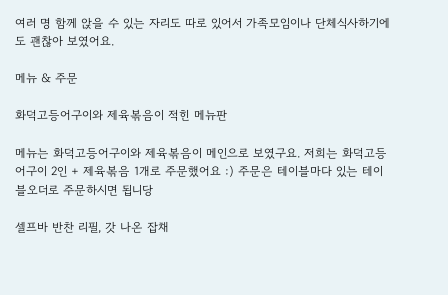여러 명 함께 앉을 수 있는 자리도 따로 있어서 가족모임이나 단체식사하기에도 괜찮아 보였어요.

메뉴 & 주문

화덕고등어구이와 제육볶음이 적힌 메뉴판

메뉴는 화덕고등어구이와 제육볶음이 메인으로 보였구요. 저희는 화덕고등어구이 2인 + 제육볶음 1개로 주문했어요 :) 주문은 테이블마다 있는 테이블오더로 주문하시면 됩니당

셀프바 반찬 리필, 갓 나온 잡채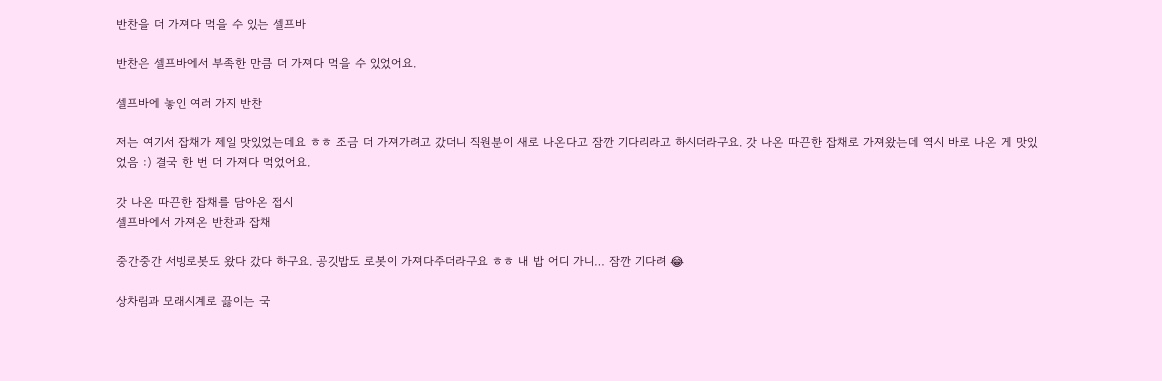반찬을 더 가져다 먹을 수 있는 셀프바

반찬은 셀프바에서 부족한 만큼 더 가져다 먹을 수 있었어요.

셀프바에 놓인 여러 가지 반찬

저는 여기서 잡채가 제일 맛있었는데요 ㅎㅎ 조금 더 가져가려고 갔더니 직원분이 새로 나온다고 잠깐 기다리라고 하시더라구요. 갓 나온 따끈한 잡채로 가져왔는데 역시 바로 나온 게 맛있었음 :) 결국 한 번 더 가져다 먹었어요.

갓 나온 따끈한 잡채를 담아온 접시
셀프바에서 가져온 반찬과 잡채

중간중간 서빙로봇도 왔다 갔다 하구요. 공깃밥도 로봇이 가져다주더라구요 ㅎㅎ 내 밥 어디 가니… 잠깐 기다려 😂

상차림과 모래시계로 끓이는 국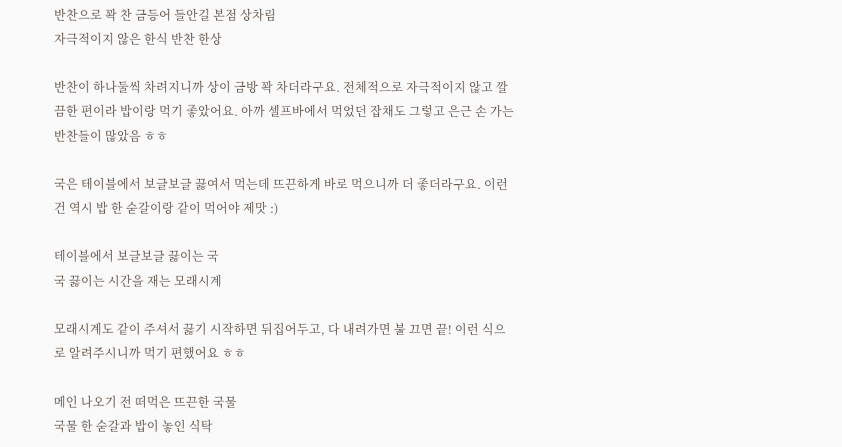반찬으로 꽉 찬 금등어 들안길 본점 상차림
자극적이지 않은 한식 반찬 한상

반찬이 하나둘씩 차려지니까 상이 금방 꽉 차더라구요. 전체적으로 자극적이지 않고 깔끔한 편이라 밥이랑 먹기 좋았어요. 아까 셀프바에서 먹었던 잡채도 그렇고 은근 손 가는 반찬들이 많았음 ㅎㅎ

국은 테이블에서 보글보글 끓여서 먹는데 뜨끈하게 바로 먹으니까 더 좋더라구요. 이런 건 역시 밥 한 숟갈이랑 같이 먹어야 제맛 :)

테이블에서 보글보글 끓이는 국
국 끓이는 시간을 재는 모래시계

모래시계도 같이 주셔서 끓기 시작하면 뒤집어두고, 다 내려가면 불 끄면 끝! 이런 식으로 알려주시니까 먹기 편했어요 ㅎㅎ

메인 나오기 전 떠먹은 뜨끈한 국물
국물 한 숟갈과 밥이 놓인 식탁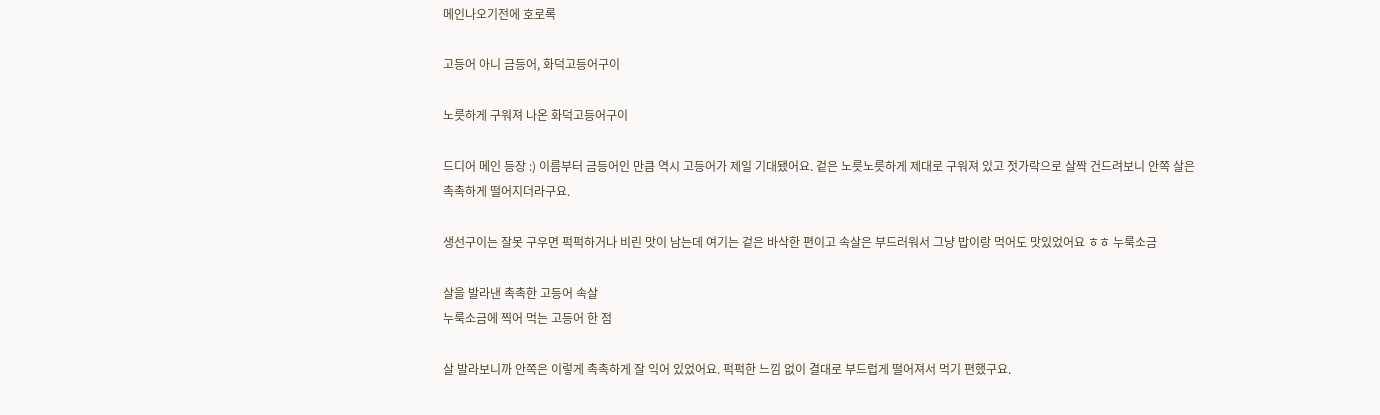메인나오기전에 호로록

고등어 아니 금등어, 화덕고등어구이

노릇하게 구워져 나온 화덕고등어구이

드디어 메인 등장 :) 이름부터 금등어인 만큼 역시 고등어가 제일 기대됐어요. 겉은 노릇노릇하게 제대로 구워져 있고 젓가락으로 살짝 건드려보니 안쪽 살은 촉촉하게 떨어지더라구요.

생선구이는 잘못 구우면 퍽퍽하거나 비린 맛이 남는데 여기는 겉은 바삭한 편이고 속살은 부드러워서 그냥 밥이랑 먹어도 맛있었어요 ㅎㅎ 누룩소금

살을 발라낸 촉촉한 고등어 속살
누룩소금에 찍어 먹는 고등어 한 점

살 발라보니까 안쪽은 이렇게 촉촉하게 잘 익어 있었어요. 퍽퍽한 느낌 없이 결대로 부드럽게 떨어져서 먹기 편했구요.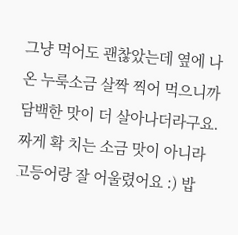그냥 먹어도 괜찮았는데 옆에 나온 누룩소금 살짝 찍어 먹으니까 담백한 맛이 더 살아나더라구요. 짜게 확 치는 소금 맛이 아니라 고등어랑 잘 어울렸어요 :) 밥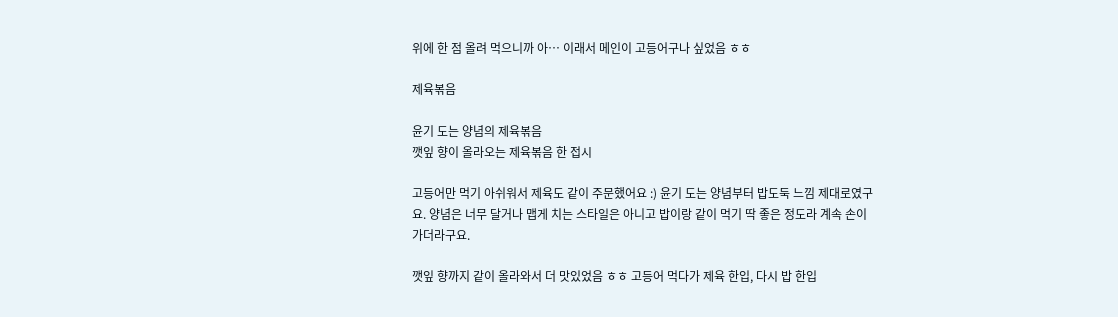위에 한 점 올려 먹으니까 아… 이래서 메인이 고등어구나 싶었음 ㅎㅎ

제육볶음

윤기 도는 양념의 제육볶음
깻잎 향이 올라오는 제육볶음 한 접시

고등어만 먹기 아쉬워서 제육도 같이 주문했어요 :) 윤기 도는 양념부터 밥도둑 느낌 제대로였구요. 양념은 너무 달거나 맵게 치는 스타일은 아니고 밥이랑 같이 먹기 딱 좋은 정도라 계속 손이 가더라구요.

깻잎 향까지 같이 올라와서 더 맛있었음 ㅎㅎ 고등어 먹다가 제육 한입, 다시 밥 한입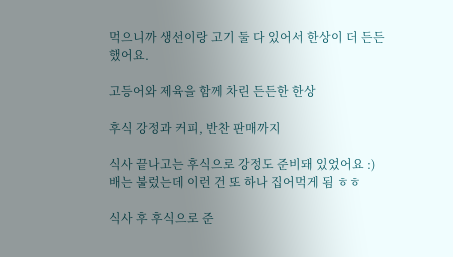먹으니까 생선이랑 고기 둘 다 있어서 한상이 더 든든했어요.

고등어와 제육을 함께 차린 든든한 한상

후식 강정과 커피, 반찬 판매까지

식사 끝나고는 후식으로 강정도 준비돼 있었어요 :) 배는 불렀는데 이런 건 또 하나 집어먹게 됨 ㅎㅎ

식사 후 후식으로 준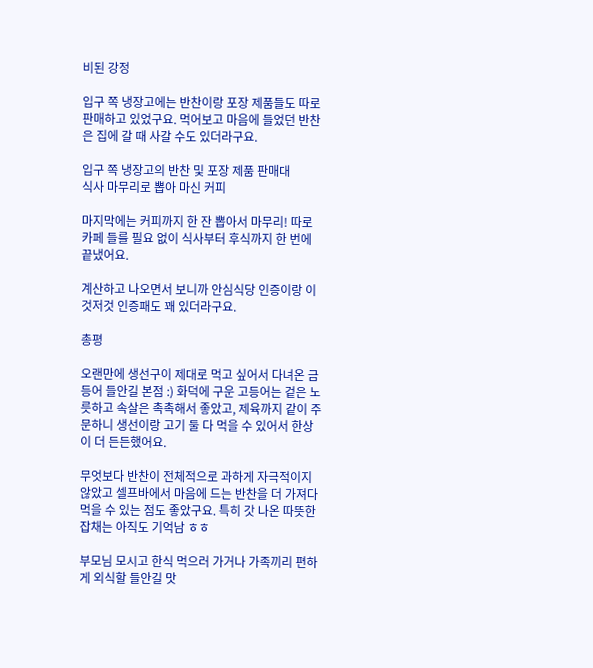비된 강정

입구 쪽 냉장고에는 반찬이랑 포장 제품들도 따로 판매하고 있었구요. 먹어보고 마음에 들었던 반찬은 집에 갈 때 사갈 수도 있더라구요.

입구 쪽 냉장고의 반찬 및 포장 제품 판매대
식사 마무리로 뽑아 마신 커피

마지막에는 커피까지 한 잔 뽑아서 마무리! 따로 카페 들를 필요 없이 식사부터 후식까지 한 번에 끝냈어요.

계산하고 나오면서 보니까 안심식당 인증이랑 이것저것 인증패도 꽤 있더라구요.

총평

오랜만에 생선구이 제대로 먹고 싶어서 다녀온 금등어 들안길 본점 :) 화덕에 구운 고등어는 겉은 노릇하고 속살은 촉촉해서 좋았고, 제육까지 같이 주문하니 생선이랑 고기 둘 다 먹을 수 있어서 한상이 더 든든했어요.

무엇보다 반찬이 전체적으로 과하게 자극적이지 않았고 셀프바에서 마음에 드는 반찬을 더 가져다 먹을 수 있는 점도 좋았구요. 특히 갓 나온 따뜻한 잡채는 아직도 기억남 ㅎㅎ

부모님 모시고 한식 먹으러 가거나 가족끼리 편하게 외식할 들안길 맛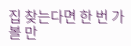집 찾는다면 한 번 가볼 만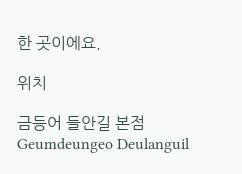한 곳이에요.

위치

금등어 들안길 본점Geumdeungeo Deulanguil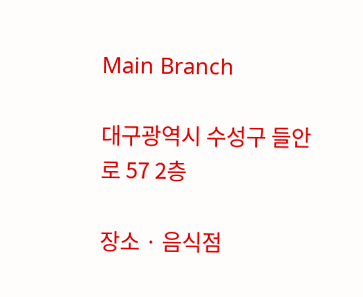Main Branch

대구광역시 수성구 들안로 57 2층

장소 · 음식점